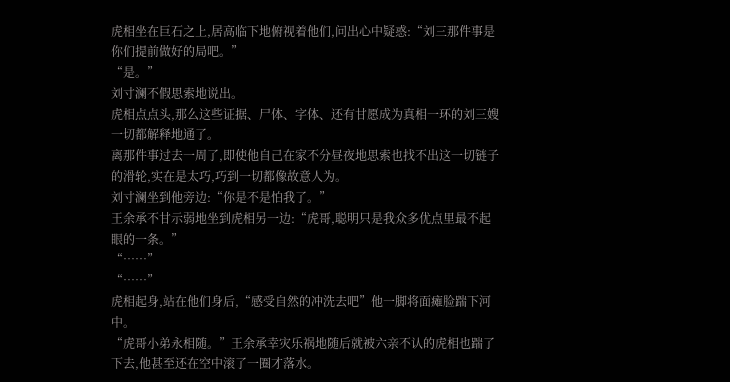虎相坐在巨石之上,居高临下地俯视着他们,问出心中疑惑:“刘三那件事是你们提前做好的局吧。”
“是。”
刘寸澜不假思索地说出。
虎相点点头,那么这些证据、尸体、字体、还有甘愿成为真相一环的刘三嫂一切都解释地通了。
离那件事过去一周了,即使他自己在家不分昼夜地思索也找不出这一切链子的滑轮,实在是太巧,巧到一切都像故意人为。
刘寸澜坐到他旁边:“你是不是怕我了。”
王余承不甘示弱地坐到虎相另一边:“虎哥,聪明只是我众多优点里最不起眼的一条。”
“……”
“……”
虎相起身,站在他们身后,“感受自然的冲洗去吧”他一脚将面瘫脸踹下河中。
“虎哥小弟永相随。”王余承幸灾乐祸地随后就被六亲不认的虎相也踹了下去,他甚至还在空中滚了一圈才落水。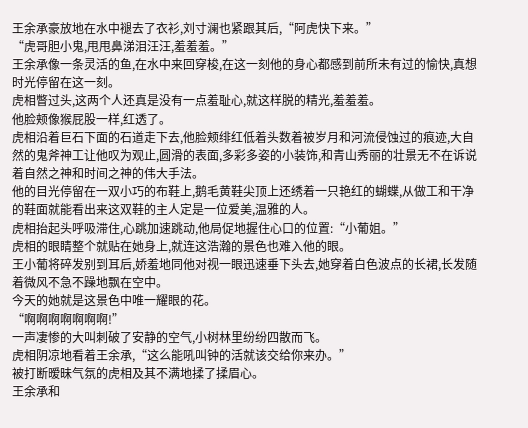王余承豪放地在水中褪去了衣衫,刘寸澜也紧跟其后,“阿虎快下来。”
“虎哥胆小鬼,甩甩鼻涕泪汪汪,羞羞羞。”
王余承像一条灵活的鱼,在水中来回穿梭,在这一刻他的身心都感到前所未有过的愉快,真想时光停留在这一刻。
虎相瞥过头,这两个人还真是没有一点羞耻心,就这样脱的精光,羞羞羞。
他脸颊像猴屁股一样,红透了。
虎相沿着巨石下面的石道走下去,他脸颊绯红低着头数着被岁月和河流侵蚀过的痕迹,大自然的鬼斧神工让他叹为观止,圆滑的表面,多彩多姿的小装饰,和青山秀丽的壮景无不在诉说着自然之神和时间之神的伟大手法。
他的目光停留在一双小巧的布鞋上,鹅毛黄鞋尖顶上还绣着一只艳红的蝴蝶,从做工和干净的鞋面就能看出来这双鞋的主人定是一位爱美,温雅的人。
虎相抬起头呼吸滞住,心跳加速跳动,他局促地握住心口的位置:“小葡姐。”
虎相的眼睛整个就贴在她身上,就连这浩瀚的景色也难入他的眼。
王小葡将碎发别到耳后,娇羞地同他对视一眼迅速垂下头去,她穿着白色波点的长裙,长发随着微风不急不躁地飘在空中。
今天的她就是这景色中唯一耀眼的花。
“啊啊啊啊啊啊啊!”
一声凄惨的大叫刺破了安静的空气,小树林里纷纷四散而飞。
虎相阴凉地看着王余承,“这么能吼叫钟的活就该交给你来办。”
被打断暧昧气氛的虎相及其不满地揉了揉眉心。
王余承和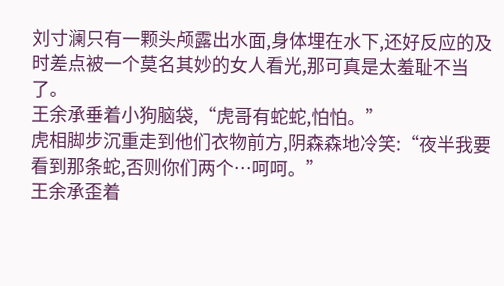刘寸澜只有一颗头颅露出水面,身体埋在水下,还好反应的及时差点被一个莫名其妙的女人看光,那可真是太羞耻不当了。
王余承垂着小狗脑袋,“虎哥有蛇蛇,怕怕。”
虎相脚步沉重走到他们衣物前方,阴森森地冷笑:“夜半我要看到那条蛇,否则你们两个…呵呵。”
王余承歪着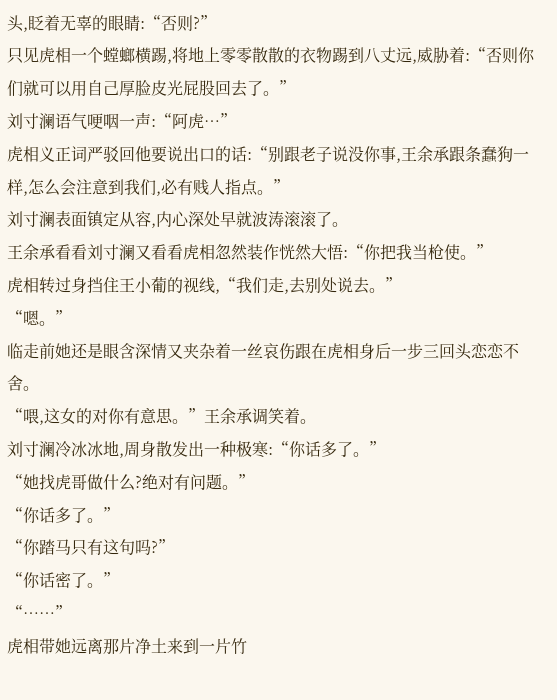头,眨着无辜的眼睛:“否则?”
只见虎相一个螳螂横踢,将地上零零散散的衣物踢到八丈远,威胁着:“否则你们就可以用自己厚脸皮光屁股回去了。”
刘寸澜语气哽咽一声:“阿虎…”
虎相义正词严驳回他要说出口的话:“别跟老子说没你事,王余承跟条蠢狗一样,怎么会注意到我们,必有贱人指点。”
刘寸澜表面镇定从容,内心深处早就波涛滚滚了。
王余承看看刘寸澜又看看虎相忽然装作恍然大悟:“你把我当枪使。”
虎相转过身挡住王小葡的视线,“我们走,去别处说去。”
“嗯。”
临走前她还是眼含深情又夹杂着一丝哀伤跟在虎相身后一步三回头恋恋不舍。
“喂,这女的对你有意思。”王余承调笑着。
刘寸澜冷冰冰地,周身散发出一种极寒:“你话多了。”
“她找虎哥做什么?绝对有问题。”
“你话多了。”
“你踏马只有这句吗?”
“你话密了。”
“……”
虎相带她远离那片净土来到一片竹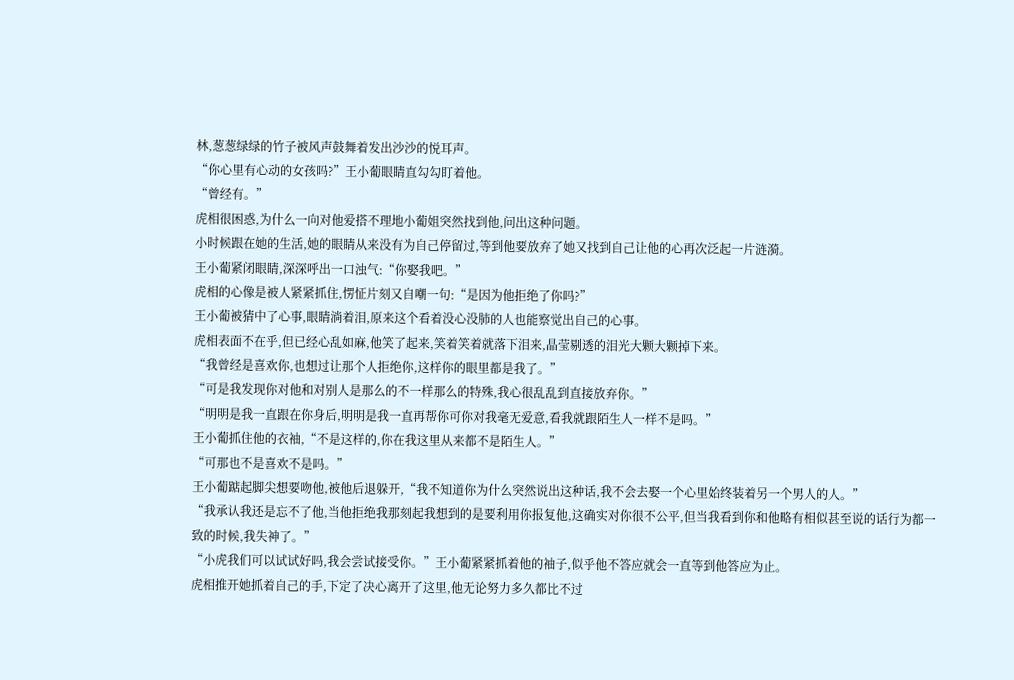林,葱葱绿绿的竹子被风声鼓舞着发出沙沙的悦耳声。
“你心里有心动的女孩吗?”王小葡眼睛直勾勾盯着他。
“曾经有。”
虎相很困惑,为什么一向对他爱搭不理地小葡姐突然找到他,问出这种问题。
小时候跟在她的生活,她的眼睛从来没有为自己停留过,等到他要放弃了她又找到自己让他的心再次泛起一片涟漪。
王小葡紧闭眼睛,深深呼出一口浊气:“你娶我吧。”
虎相的心像是被人紧紧抓住,愣怔片刻又自嘲一句:“是因为他拒绝了你吗?”
王小葡被猜中了心事,眼睛淌着泪,原来这个看着没心没肺的人也能察觉出自己的心事。
虎相表面不在乎,但已经心乱如麻,他笑了起来,笑着笑着就落下泪来,晶莹剔透的泪光大颗大颗掉下来。
“我曾经是喜欢你,也想过让那个人拒绝你,这样你的眼里都是我了。”
“可是我发现你对他和对别人是那么的不一样那么的特殊,我心很乱乱到直接放弃你。”
“明明是我一直跟在你身后,明明是我一直再帮你可你对我毫无爱意,看我就跟陌生人一样不是吗。”
王小葡抓住他的衣袖,“不是这样的,你在我这里从来都不是陌生人。”
“可那也不是喜欢不是吗。”
王小葡踮起脚尖想要吻他,被他后退躲开,“我不知道你为什么突然说出这种话,我不会去娶一个心里始终装着另一个男人的人。”
“我承认我还是忘不了他,当他拒绝我那刻起我想到的是要利用你报复他,这确实对你很不公平,但当我看到你和他略有相似甚至说的话行为都一致的时候,我失神了。”
“小虎我们可以试试好吗,我会尝试接受你。”王小葡紧紧抓着他的袖子,似乎他不答应就会一直等到他答应为止。
虎相推开她抓着自己的手,下定了决心离开了这里,他无论努力多久都比不过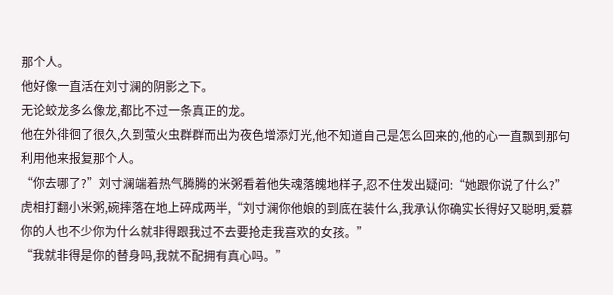那个人。
他好像一直活在刘寸澜的阴影之下。
无论蛟龙多么像龙,都比不过一条真正的龙。
他在外徘徊了很久,久到萤火虫群群而出为夜色增添灯光,他不知道自己是怎么回来的,他的心一直飘到那句利用他来报复那个人。
“你去哪了?”刘寸澜端着热气腾腾的米粥看着他失魂落魄地样子,忍不住发出疑问:“她跟你说了什么?”
虎相打翻小米粥,碗摔落在地上碎成两半,“刘寸澜你他娘的到底在装什么,我承认你确实长得好又聪明,爱慕你的人也不少你为什么就非得跟我过不去要抢走我喜欢的女孩。”
“我就非得是你的替身吗,我就不配拥有真心吗。”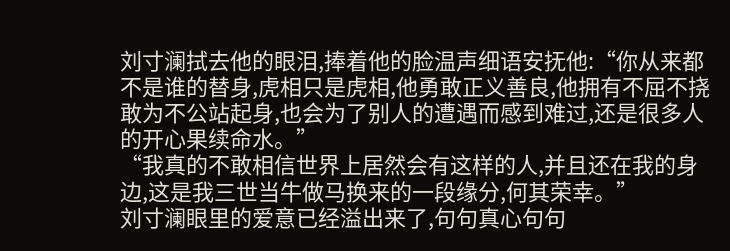刘寸澜拭去他的眼泪,捧着他的脸温声细语安抚他:“你从来都不是谁的替身,虎相只是虎相,他勇敢正义善良,他拥有不屈不挠敢为不公站起身,也会为了别人的遭遇而感到难过,还是很多人的开心果续命水。”
“我真的不敢相信世界上居然会有这样的人,并且还在我的身边,这是我三世当牛做马换来的一段缘分,何其荣幸。”
刘寸澜眼里的爱意已经溢出来了,句句真心句句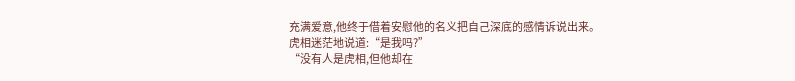充满爱意,他终于借着安慰他的名义把自己深底的感情诉说出来。
虎相迷茫地说道:“是我吗?”
“没有人是虎相,但他却在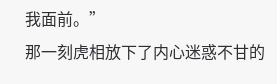我面前。”
那一刻虎相放下了内心迷惑不甘的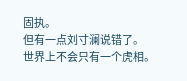固执。
但有一点刘寸澜说错了。
世界上不会只有一个虎相。